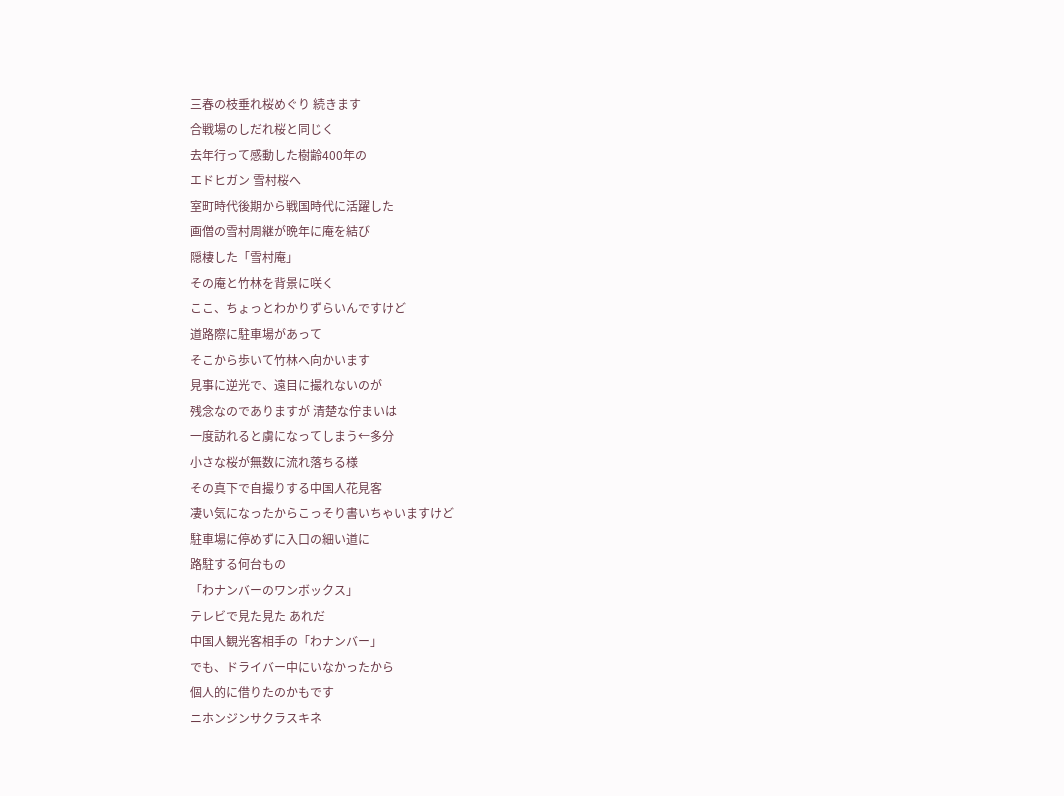三春の枝垂れ桜めぐり 続きます
合戦場のしだれ桜と同じく
去年行って感動した樹齢400年の
エドヒガン 雪村桜へ
室町時代後期から戦国時代に活躍した
画僧の雪村周継が晩年に庵を結び
隠棲した「雪村庵」
その庵と竹林を背景に咲く
ここ、ちょっとわかりずらいんですけど
道路際に駐車場があって
そこから歩いて竹林へ向かいます
見事に逆光で、遠目に撮れないのが
残念なのでありますが 清楚な佇まいは
一度訪れると虜になってしまう←多分
小さな桜が無数に流れ落ちる様
その真下で自撮りする中国人花見客
凄い気になったからこっそり書いちゃいますけど
駐車場に停めずに入口の細い道に
路駐する何台もの
「わナンバーのワンボックス」
テレビで見た見た あれだ
中国人観光客相手の「わナンバー」
でも、ドライバー中にいなかったから
個人的に借りたのかもです
ニホンジンサクラスキネ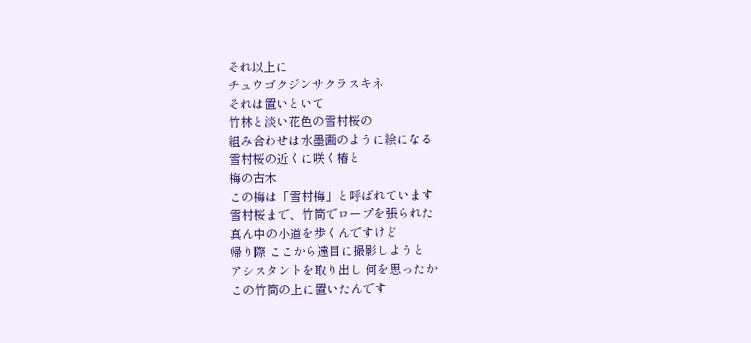それ以上に
チュウゴクジンサクラスキネ
それは置いといて
竹林と淡い花色の雪村桜の
組み合わせは水墨画のように絵になる
雪村桜の近くに咲く椿と
梅の古木
この梅は「雪村梅」と呼ばれています
雪村桜まで、竹筒でロープを張られた
真ん中の小道を歩くんですけど
帰り際 ここから遠目に撮影しようと
アシスタントを取り出し 何を思ったか
この竹筒の上に置いたんです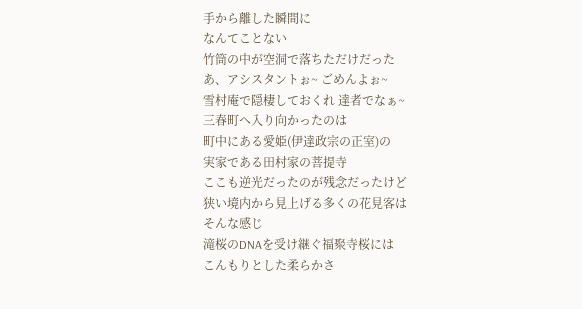手から離した瞬間に
なんてことない
竹筒の中が空洞で落ちただけだった
あ、アシスタントぉ~ ごめんよぉ~
雪村庵で隠棲しておくれ 達者でなぁ~
三春町へ入り向かったのは
町中にある愛姫(伊達政宗の正室)の
実家である田村家の菩提寺
ここも逆光だったのが残念だったけど
狭い境内から見上げる多くの花見客は
そんな感じ
滝桜のDNAを受け継ぐ福聚寺桜には
こんもりとした柔らかさ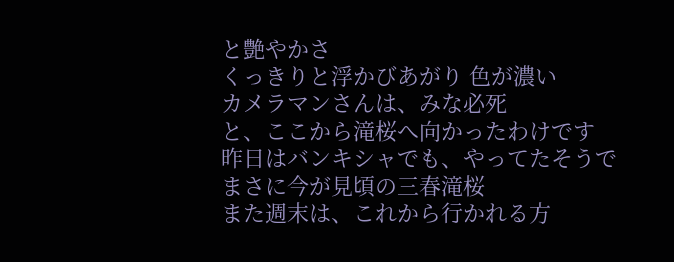と艶やかさ
くっきりと浮かびあがり 色が濃い
カメラマンさんは、みな必死
と、ここから滝桜へ向かったわけです
昨日はバンキシャでも、やってたそうで
まさに今が見頃の三春滝桜
また週末は、これから行かれる方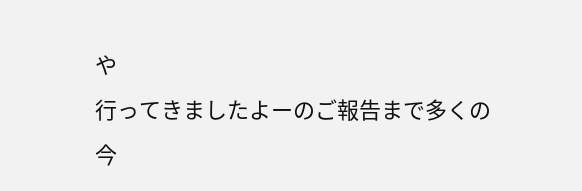や
行ってきましたよーのご報告まで多くの
今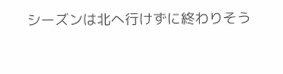シーズンは北へ行けずに終わりそう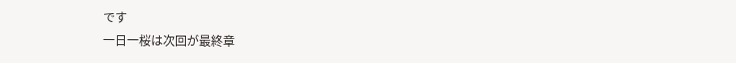です
一日一桜は次回が最終章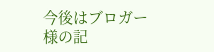今後はブロガー様の記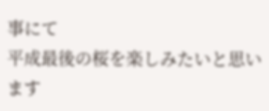事にて
平成最後の桜を楽しみたいと思います